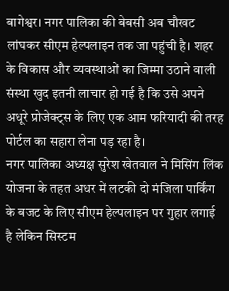बागेश्वर। नगर पालिका की बेबसी अब चौखट लांघकर सीएम हेल्पलाइन तक जा पहुंची है। शहर के विकास और व्यवस्थाओं का जिम्मा उठाने वाली संस्था खुद इतनी लाचार हो गई है कि उसे अपने अधूरे प्रोजेक्ट्स के लिए एक आम फरियादी की तरह पोर्टल का सहारा लेना पड़ रहा है।
नगर पालिका अध्यक्ष सुरेश खेतवाल ने मिसिंग लिंक योजना के तहत अधर में लटकी दो मंजिला पार्किंग के बजट के लिए सीएम हेल्पलाइन पर गुहार लगाई है लेकिन सिस्टम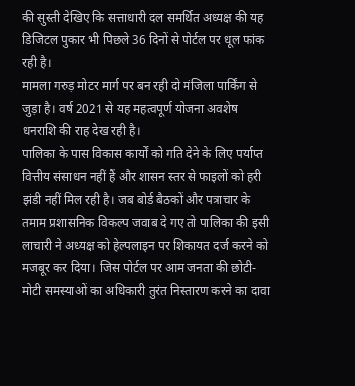की सुस्ती देखिए कि सत्ताधारी दल समर्थित अध्यक्ष की यह डिजिटल पुकार भी पिछले 36 दिनों से पोर्टल पर धूल फांक रही है।
मामला गरुड़ मोटर मार्ग पर बन रही दो मंजिला पार्किंग से जुड़ा है। वर्ष 2021 से यह महत्वपूर्ण योजना अवशेष धनराशि की राह देख रही है।
पालिका के पास विकास कार्यों को गति देने के लिए पर्याप्त वित्तीय संसाधन नहीं हैं और शासन स्तर से फाइलों को हरी झंडी नहीं मिल रही है। जब बोर्ड बैठकों और पत्राचार के तमाम प्रशासनिक विकल्प जवाब दे गए तो पालिका की इसी लाचारी ने अध्यक्ष को हेल्पलाइन पर शिकायत दर्ज करने को मजबूर कर दिया। जिस पोर्टल पर आम जनता की छोटी-मोटी समस्याओं का अधिकारी तुरंत निस्तारण करने का दावा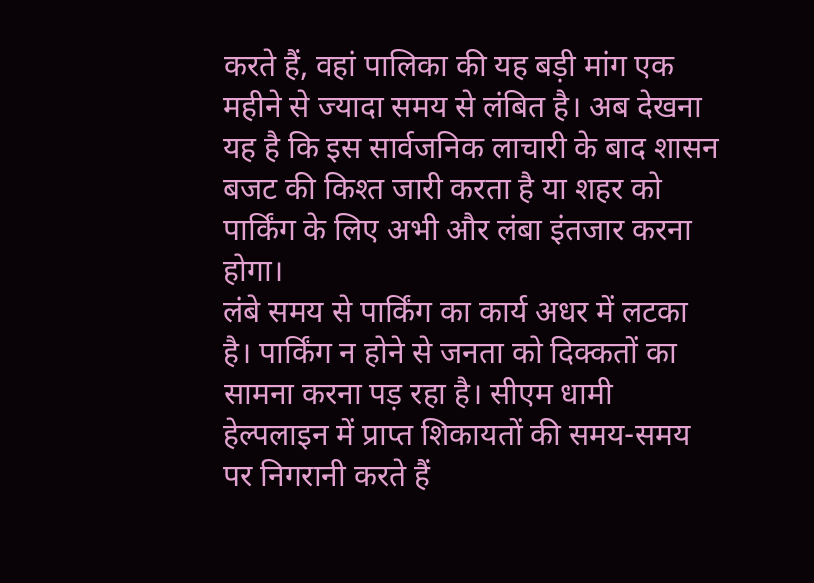करते हैं, वहां पालिका की यह बड़ी मांग एक महीने से ज्यादा समय से लंबित है। अब देखना यह है कि इस सार्वजनिक लाचारी के बाद शासन बजट की किश्त जारी करता है या शहर को पार्किंग के लिए अभी और लंबा इंतजार करना होगा।
लंबे समय से पार्किंग का कार्य अधर में लटका है। पार्किंग न होने से जनता को दिक्कतों का सामना करना पड़ रहा है। सीएम धामी हेल्पलाइन में प्राप्त शिकायतों की समय-समय पर निगरानी करते हैं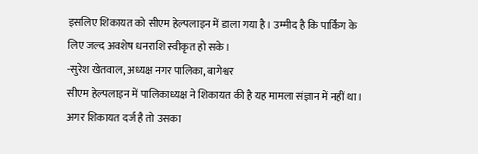इसलिए शिकायत को सीएम हेल्पलाइन में डाला गया है। उम्मीद है कि पार्किंग के लिए जल्द अवशेष धनराशि स्वीकृत हो सके।
-सुरेश खेतवाल, अध्यक्ष नगर पालिका, बागेश्वर
सीएम हेल्पलाइन में पालिकाध्यक्ष ने शिकायत की है यह मामला संज्ञान में नहीं था। अगर शिकायत दर्ज है तो उसका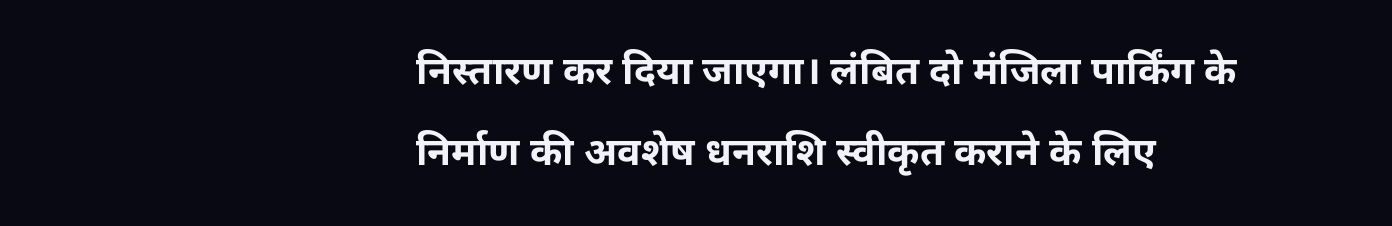निस्तारण कर दिया जाएगा। लंबित दो मंजिला पार्किंग के निर्माण की अवशेष धनराशि स्वीकृत कराने के लिए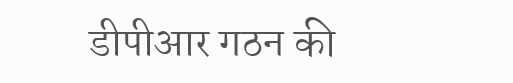डीपीआर गठन की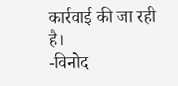कार्रवाई की जा रही है।
-विनोद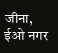जीना, ईओ नगर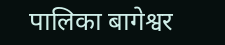पालिका बागेश्वर